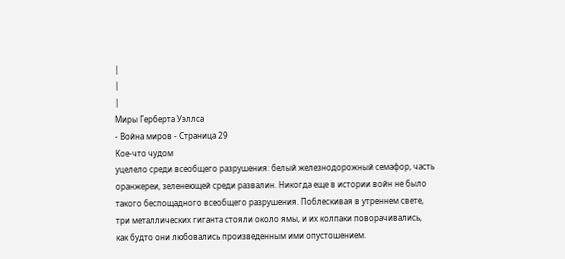|
|
|
Миры Герберта Уэллса
- Война миров - Страница 29
Кое-что чудом
уцелело среди всеобщего разрушения: белый железнодорожный семафор, часть
оранжереи, зеленеющей среди развалин. Никогда еще в истории войн не было
такого беспощадного всеобщего разрушения. Поблескивая в утреннем свете,
три металлических гиганта стояли около ямы, и их колпаки поворачивались,
как будто они любовались произведенным ими опустошением.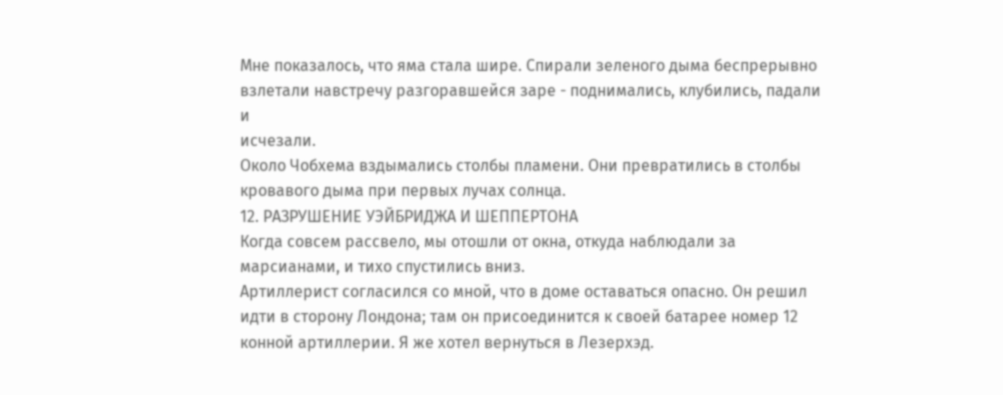Мне показалось, что яма стала шире. Спирали зеленого дыма беспрерывно
взлетали навстречу разгоравшейся заре - поднимались, клубились, падали и
исчезали.
Около Чобхема вздымались столбы пламени. Они превратились в столбы
кровавого дыма при первых лучах солнца.
12. РАЗРУШЕНИЕ УЭЙБРИДЖА И ШЕППЕРТОНА
Когда совсем рассвело, мы отошли от окна, откуда наблюдали за
марсианами, и тихо спустились вниз.
Артиллерист согласился со мной, что в доме оставаться опасно. Он решил
идти в сторону Лондона; там он присоединится к своей батарее номер 12
конной артиллерии. Я же хотел вернуться в Лезерхэд.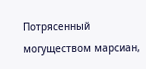Потрясенный
могуществом марсиан,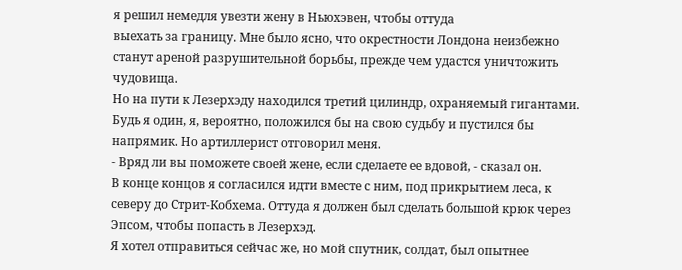я решил немедля увезти жену в Ньюхэвен, чтобы оттуда
выехать за границу. Мне было ясно, что окрестности Лондона неизбежно
станут ареной разрушительной борьбы, прежде чем удастся уничтожить
чудовища.
Но на пути к Лезерхэду находился третий цилиндр, охраняемый гигантами.
Будь я один, я, вероятно, положился бы на свою судьбу и пустился бы
напрямик. Но артиллерист отговорил меня.
- Вряд ли вы поможете своей жене, если сделаете ее вдовой, - сказал он.
В конце концов я согласился идти вместе с ним, под прикрытием леса, к
северу до Стрит-Кобхема. Оттуда я должен был сделать большой крюк через
Эпсом, чтобы попасть в Лезерхэд.
Я хотел отправиться сейчас же, но мой спутник, солдат, был опытнее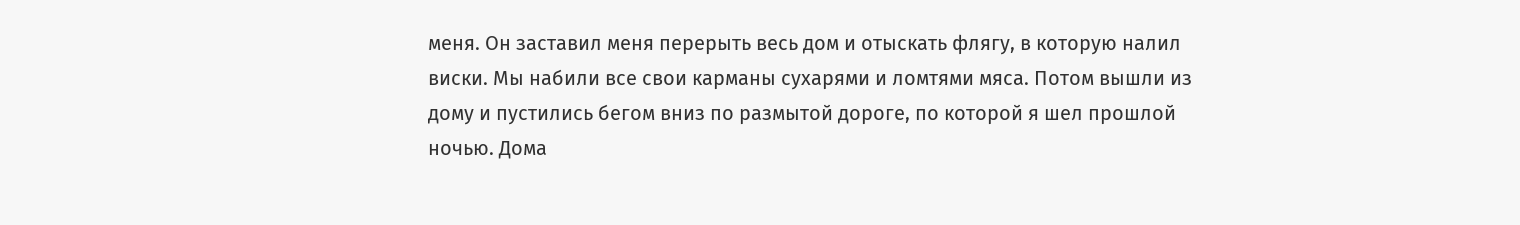меня. Он заставил меня перерыть весь дом и отыскать флягу, в которую налил
виски. Мы набили все свои карманы сухарями и ломтями мяса. Потом вышли из
дому и пустились бегом вниз по размытой дороге, по которой я шел прошлой
ночью. Дома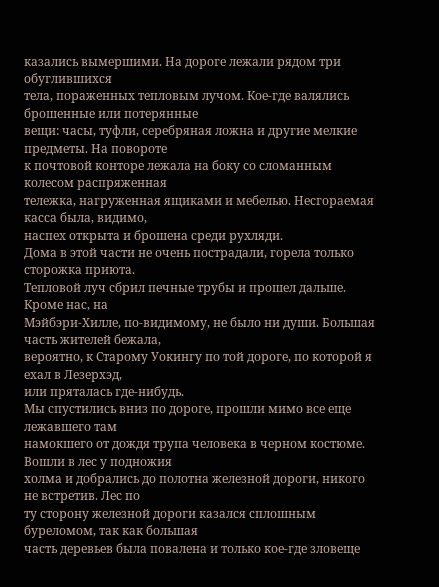казались вымершими. На дороге лежали рядом три обуглившихся
тела, пораженных тепловым лучом. Кое-где валялись брошенные или потерянные
вещи: часы, туфли, серебряная ложна и другие мелкие предметы. На повороте
к почтовой конторе лежала на боку со сломанным колесом распряженная
тележка, нагруженная ящиками и мебелью. Несгораемая касса была, видимо,
наспех открыта и брошена среди рухляди.
Дома в этой части не очень пострадали, горела только сторожка приюта.
Тепловой луч сбрил печные трубы и прошел дальше. Кроме нас, на
Мэйбэри-Хилле, по-видимому, не было ни души. Большая часть жителей бежала,
вероятно, к Старому Уокингу по той дороге, по которой я ехал в Лезерхэд,
или пряталась где-нибудь.
Мы спустились вниз по дороге, прошли мимо все еще лежавшего там
намокшего от дождя трупа человека в черном костюме. Вошли в лес у подножия
холма и добрались до полотна железной дороги, никого не встретив. Лес по
ту сторону железной дороги казался сплошным буреломом, так как большая
часть деревьев была повалена и только кое-где зловеще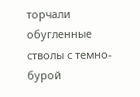торчали обугленные
стволы с темно-бурой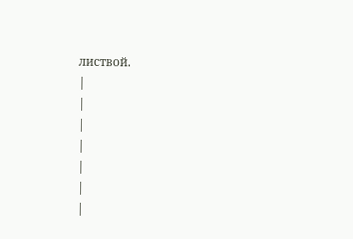листвой.
|
|
|
|
|
|
|